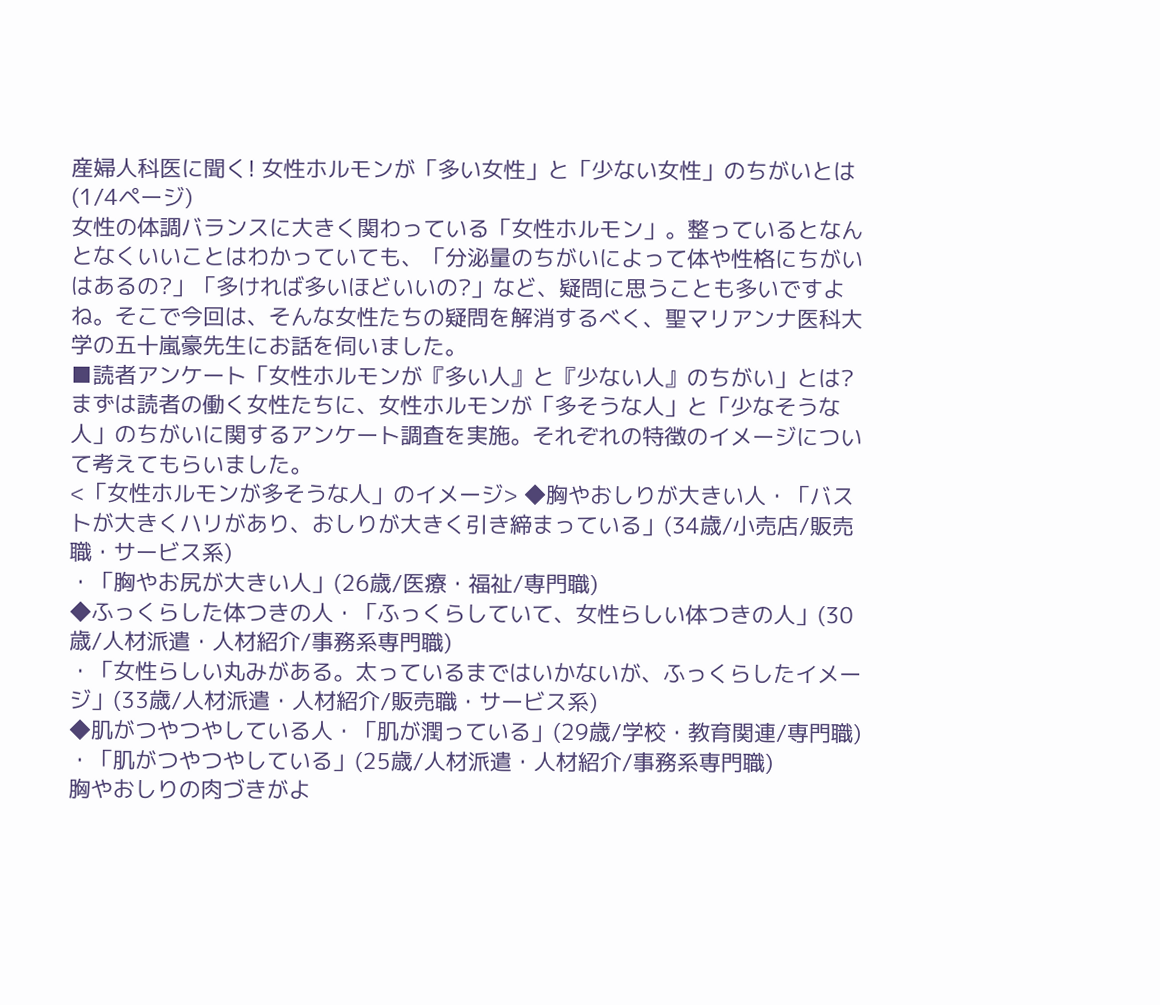産婦人科医に聞く! 女性ホルモンが「多い女性」と「少ない女性」のちがいとは (1/4ページ)
女性の体調バランスに大きく関わっている「女性ホルモン」。整っているとなんとなくいいことはわかっていても、「分泌量のちがいによって体や性格にちがいはあるの?」「多ければ多いほどいいの?」など、疑問に思うことも多いですよね。そこで今回は、そんな女性たちの疑問を解消するべく、聖マリアンナ医科大学の五十嵐豪先生にお話を伺いました。
■読者アンケート「女性ホルモンが『多い人』と『少ない人』のちがい」とは?まずは読者の働く女性たちに、女性ホルモンが「多そうな人」と「少なそうな人」のちがいに関するアンケート調査を実施。それぞれの特徴のイメージについて考えてもらいました。
<「女性ホルモンが多そうな人」のイメージ> ◆胸やおしりが大きい人・「バストが大きくハリがあり、おしりが大きく引き締まっている」(34歳/小売店/販売職・サービス系)
・「胸やお尻が大きい人」(26歳/医療・福祉/専門職)
◆ふっくらした体つきの人・「ふっくらしていて、女性らしい体つきの人」(30歳/人材派遣・人材紹介/事務系専門職)
・「女性らしい丸みがある。太っているまではいかないが、ふっくらしたイメージ」(33歳/人材派遣・人材紹介/販売職・サービス系)
◆肌がつやつやしている人・「肌が潤っている」(29歳/学校・教育関連/専門職)
・「肌がつやつやしている」(25歳/人材派遣・人材紹介/事務系専門職)
胸やおしりの肉づきがよ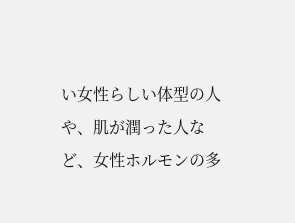い女性らしい体型の人や、肌が潤った人など、女性ホルモンの多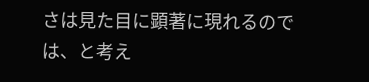さは見た目に顕著に現れるのでは、と考え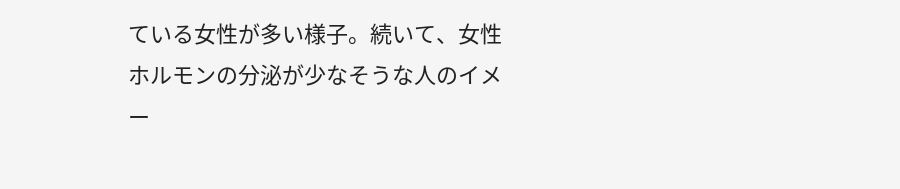ている女性が多い様子。続いて、女性ホルモンの分泌が少なそうな人のイメー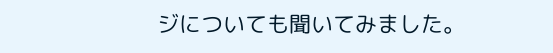ジについても聞いてみました。